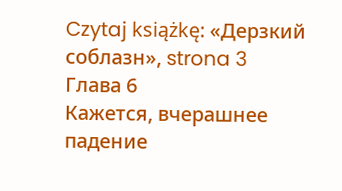Czytaj książkę: «Дерзкий соблазн», strona 3
Глава 6
Кажется, вчерашнее падение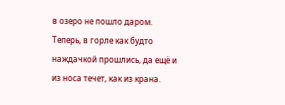в озеро не пошло даром. Теперь, в горле как будто наждачкой прошлись, да ещё и из носа течет, как из крана.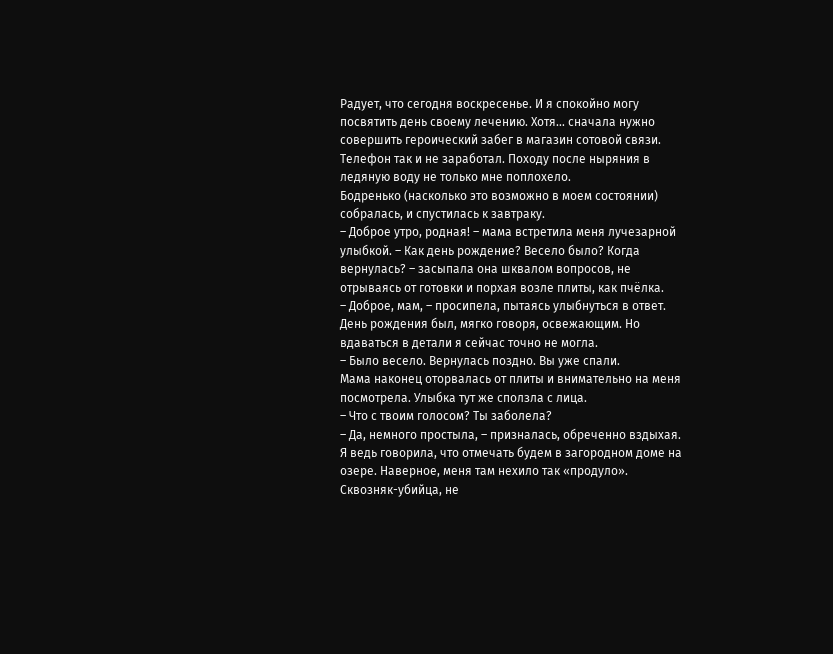Радует, что сегодня воскресенье. И я спокойно могу посвятить день своему лечению. Хотя… сначала нужно совершить героический забег в магазин сотовой связи. Телефон так и не заработал. Походу после ныряния в ледяную воду не только мне поплохело.
Бодренько (насколько это возможно в моем состоянии) собралась, и спустилась к завтраку.
– Доброе утро, родная! – мама встретила меня лучезарной улыбкой. – Как день рождение? Весело было? Когда вернулась? – засыпала она шквалом вопросов, не отрываясь от готовки и порхая возле плиты, как пчёлка.
– Доброе, мам, – просипела, пытаясь улыбнуться в ответ. День рождения был, мягко говоря, освежающим. Но вдаваться в детали я сейчас точно не могла.
– Было весело. Вернулась поздно. Вы уже спали.
Мама наконец оторвалась от плиты и внимательно на меня посмотрела. Улыбка тут же сползла с лица.
– Что с твоим голосом? Ты заболела?
– Да, немного простыла, – призналась, обреченно вздыхая. Я ведь говорила, что отмечать будем в загородном доме на озере. Наверное, меня там нехило так «продуло». Сквозняк-убийца, не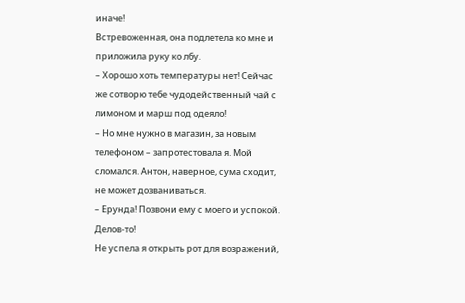иначе!
Встревоженная, она подлетела ко мне и приложила руку ко лбу.
– Хорошо хоть температуры нет! Сейчас же сотворю тебе чудодейственный чай с лимоном и марш под одеяло!
– Но мне нужно в магазин, за новым телефоном – запротестовала я. Мой сломался. Антон, наверное, сума сходит, не может дозваниваться.
– Ерунда! Позвони ему с моего и успокой. Делов-то!
Не успела я открыть рот для возражений,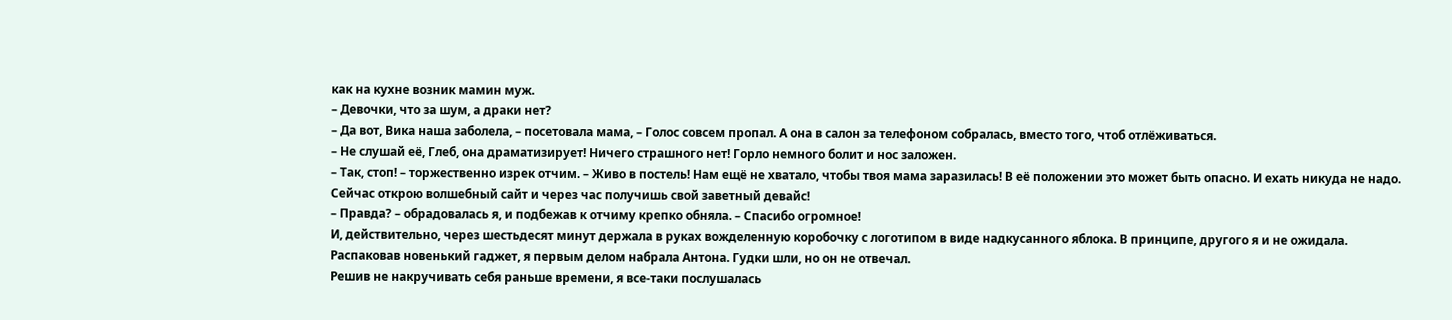как на кухне возник мамин муж.
– Девочки, что за шум, а драки нет?
– Да вот, Вика наша заболела, – посетовала мама, – Голос совсем пропал. А она в салон за телефоном собралась, вместо того, чтоб отлёживаться.
– Не слушай её, Глеб, она драматизирует! Ничего страшного нет! Горло немного болит и нос заложен.
– Так, стоп! – торжественно изрек отчим. – Живо в постель! Нам ещё не хватало, чтобы твоя мама заразилась! В её положении это может быть опасно. И ехать никуда не надо. Сейчас открою волшебный сайт и через час получишь свой заветный девайс!
– Правда? – обрадовалась я, и подбежав к отчиму крепко обняла. – Спасибо огромное!
И, действительно, через шестьдесят минут держала в руках вожделенную коробочку с логотипом в виде надкусанного яблока. В принципе, другого я и не ожидала.
Распаковав новенький гаджет, я первым делом набрала Антона. Гудки шли, но он не отвечал.
Решив не накручивать себя раньше времени, я все-таки послушалась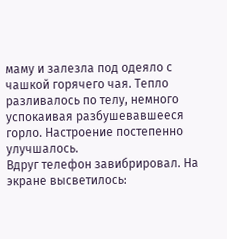маму и залезла под одеяло с чашкой горячего чая. Тепло разливалось по телу, немного успокаивая разбушевавшееся горло. Настроение постепенно улучшалось.
Вдруг телефон завибрировал. На экране высветилось: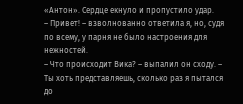«Антон». Сердце екнуло и пропустило удар.
– Привет! – взволнованно ответила я, но, судя по всему, у парня не было настроения для нежностей.
– Что происходит Вика? – выпалил он сходу. – Ты хоть представляешь, сколько раз я пытался до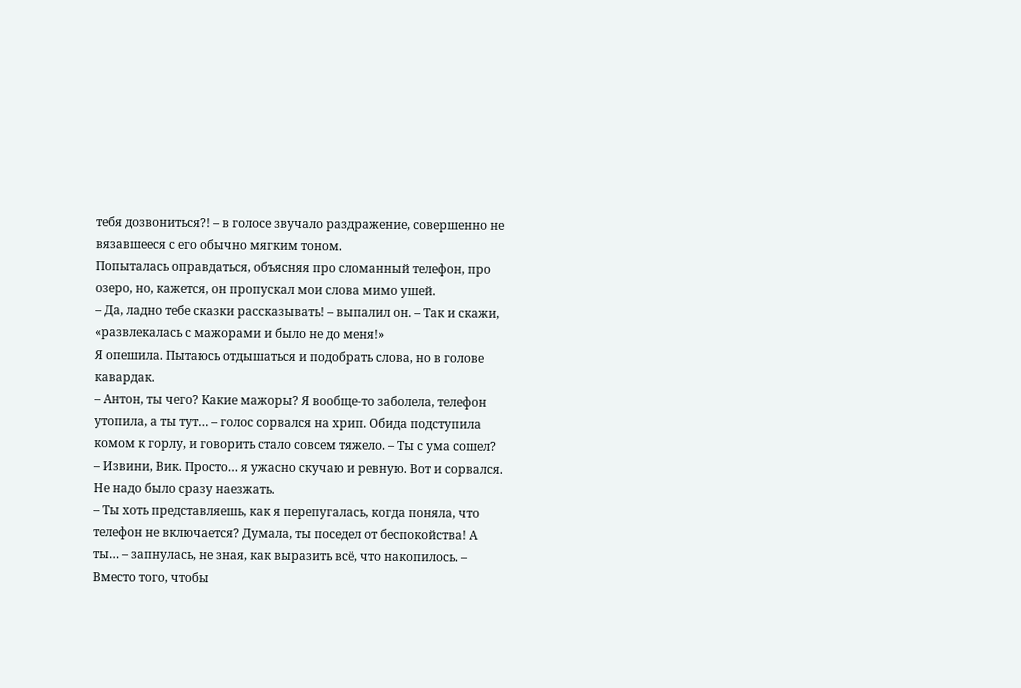тебя дозвониться?! – в голосе звучало раздражение, совершенно не вязавшееся с его обычно мягким тоном.
Попыталась оправдаться, объясняя про сломанный телефон, про озеро, но, кажется, он пропускал мои слова мимо ушей.
– Да, ладно тебе сказки рассказывать! – выпалил он. – Так и скажи, «развлекалась с мажорами и было не до меня!»
Я опешила. Пытаюсь отдышаться и подобрать слова, но в голове кавардак.
– Антон, ты чего? Какие мажоры? Я вообще-то заболела, телефон утопила, а ты тут… – голос сорвался на хрип. Обида подступила комом к горлу, и говорить стало совсем тяжело. – Ты с ума сошел?
– Извини, Вик. Просто… я ужасно скучаю и ревную. Вот и сорвался. Не надо было сразу наезжать.
– Ты хоть представляешь, как я перепугалась, когда поняла, что телефон не включается? Думала, ты поседел от беспокойства! А ты… – запнулась, не зная, как выразить всё, что накопилось. – Вместо того, чтобы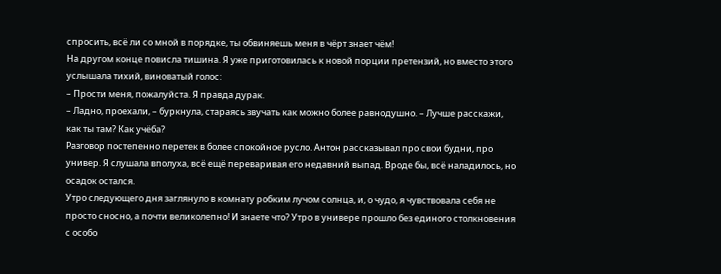спросить, всё ли со мной в порядке, ты обвиняешь меня в чёрт знает чём!
На другом конце повисла тишина. Я уже приготовилась к новой порции претензий, но вместо этого услышала тихий, виноватый голос:
– Прости меня, пожалуйста. Я правда дурак.
– Ладно, проехали, – буркнула, стараясь звучать как можно более равнодушно. – Лучше расскажи, как ты там? Как учёба?
Разговор постепенно перетек в более спокойное русло. Антон рассказывал про свои будни, про универ. Я слушала вполуха, всё ещё переваривая его недавний выпад. Вроде бы, всё наладилось, но осадок остался.
Утро следующего дня заглянуло в комнату робким лучом солнца, и, о чудо, я чувствовала себя не просто сносно, а почти великолепно! И знаете что? Утро в универе прошло без единого столкновения с особо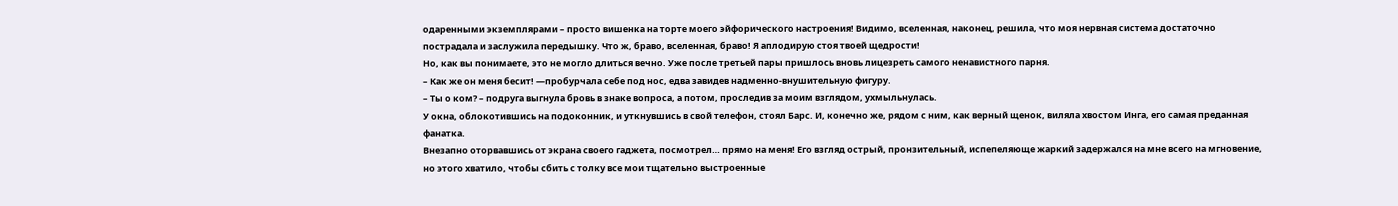одаренными экземплярами – просто вишенка на торте моего эйфорического настроения! Видимо, вселенная, наконец, решила, что моя нервная система достаточно пострадала и заслужила передышку. Что ж, браво, вселенная, браво! Я аплодирую стоя твоей щедрости!
Но, как вы понимаете, это не могло длиться вечно. Уже после третьей пары пришлось вновь лицезреть самого ненавистного парня.
– Как же он меня бесит! —пробурчала себе под нос, едва завидев надменно-внушительную фигуру.
– Ты о ком? – подруга выгнула бровь в знаке вопроса, а потом, проследив за моим взглядом, ухмыльнулась.
У окна, облокотившись на подоконник, и уткнувшись в свой телефон, стоял Барс. И, конечно же, рядом с ним, как верный щенок, виляла хвостом Инга, его самая преданная фанатка.
Внезапно оторвавшись от экрана своего гаджета, посмотрел… прямо на меня! Его взгляд острый, пронзительный, испепеляюще жаркий задержался на мне всего на мгновение, но этого хватило, чтобы сбить с толку все мои тщательно выстроенные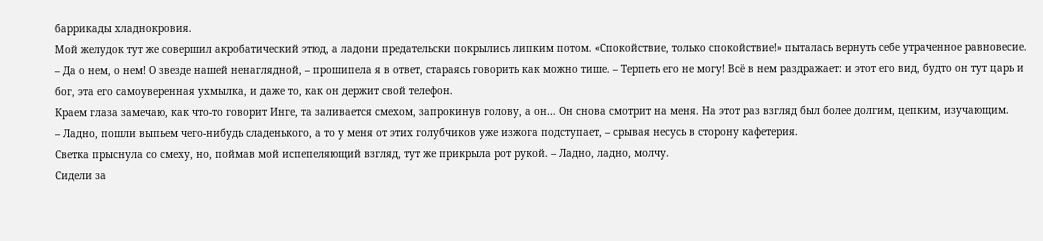баррикады хладнокровия.
Мой желудок тут же совершил акробатический этюд, а ладони предательски покрылись липким потом. «Спокойствие, только спокойствие!» пыталась вернуть себе утраченное равновесие.
– Да о нем, о нем! О звезде нашей ненаглядной, – прошипела я в ответ, стараясь говорить как можно тише. – Терпеть его не могу! Всё в нем раздражает: и этот его вид, будто он тут царь и бог, эта его самоуверенная ухмылка, и даже то, как он держит свой телефон.
Краем глаза замечаю, как что-то говорит Инге, та заливается смехом, запрокинув голову, а он… Он снова смотрит на меня. На этот раз взгляд был более долгим, цепким, изучающим.
– Ладно, пошли выпьем чего-нибудь сладенького, а то у меня от этих голубчиков уже изжога подступает, – срывая несусь в сторону кафетерия.
Светка прыснула со смеху, но, поймав мой испепеляющий взгляд, тут же прикрыла рот рукой. – Ладно, ладно, молчу.
Сидели за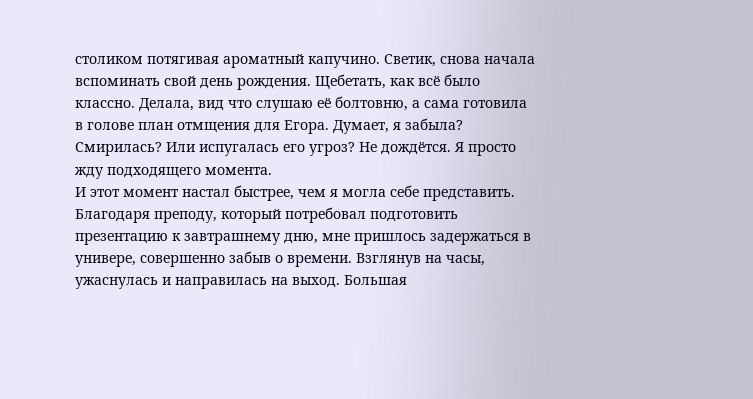столиком потягивая ароматный капучино. Светик, снова начала вспоминать свой день рождения. Щебетать, как всё было классно. Делала, вид что слушаю её болтовню, а сама готовила в голове план отмщения для Егора. Думает, я забыла? Смирилась? Или испугалась его угроз? Не дождётся. Я просто жду подходящего момента.
И этот момент настал быстрее, чем я могла себе представить.
Благодаря преподу, который потребовал подготовить презентацию к завтрашнему дню, мне пришлось задержаться в универе, совершенно забыв о времени. Взглянув на часы, ужаснулась и направилась на выход. Большая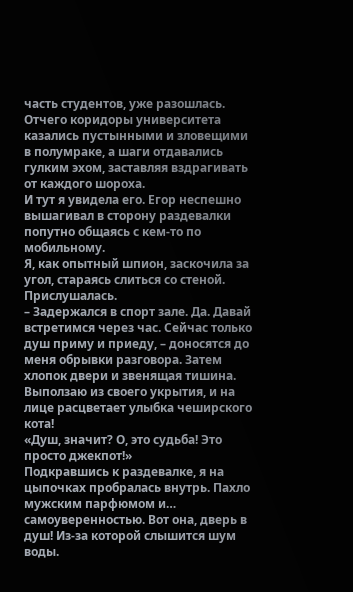часть студентов, уже разошлась. Отчего коридоры университета казались пустынными и зловещими в полумраке, а шаги отдавались гулким эхом, заставляя вздрагивать от каждого шороха.
И тут я увидела его. Егор неспешно вышагивал в сторону раздевалки попутно общаясь с кем-то по мобильному.
Я, как опытный шпион, заскочила за угол, стараясь слиться со стеной. Прислушалась.
– Задержался в спорт зале. Да. Давай встретимся через час. Сейчас только душ приму и приеду, – доносятся до меня обрывки разговора. Затем хлопок двери и звенящая тишина.
Выползаю из своего укрытия, и на лице расцветает улыбка чеширского кота!
«Душ, значит? О, это судьба! Это просто джекпот!»
Подкравшись к раздевалке, я на цыпочках пробралась внутрь. Пахло мужским парфюмом и… самоуверенностью. Вот она, дверь в душ! Из-за которой слышится шум воды.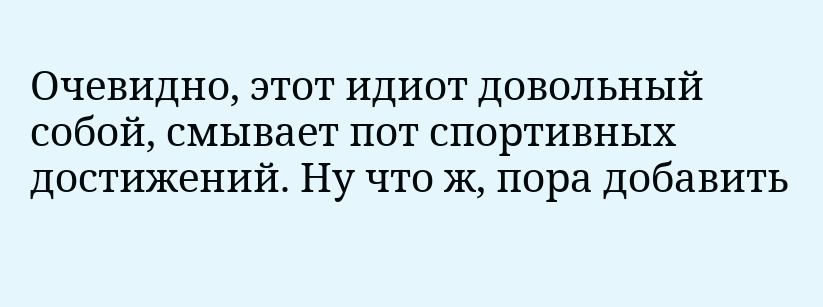Очевидно, этот идиот довольный собой, смывает пот спортивных достижений. Ну что ж, пора добавить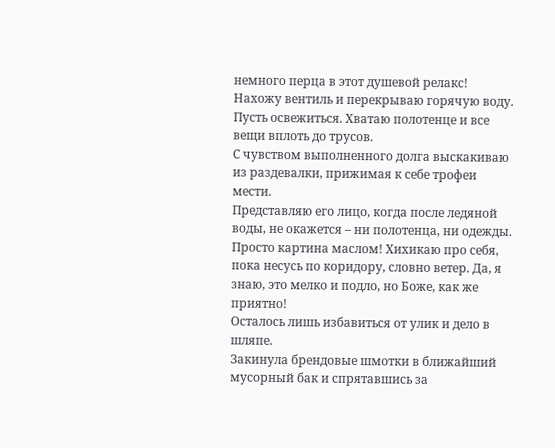немного перца в этот душевой релакс!
Нахожу вентиль и перекрываю горячую воду. Пусть освежиться. Хватаю полотенце и все вещи вплоть до трусов.
С чувством выполненного долга выскакиваю из раздевалки, прижимая к себе трофеи мести.
Представляю его лицо, когда после ледяной воды, не окажется – ни полотенца, ни одежды. Просто картина маслом! Хихикаю про себя, пока несусь по коридору, словно ветер. Да, я знаю, это мелко и подло, но Боже, как же приятно!
Осталось лишь избавиться от улик и дело в шляпе.
Закинула брендовые шмотки в ближайший мусорный бак и спрятавшись за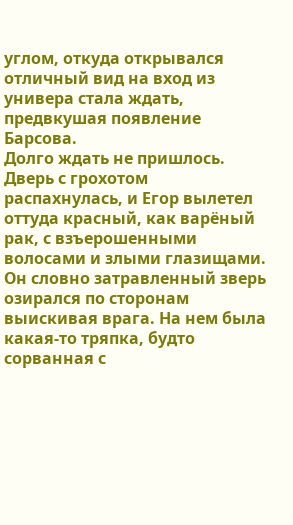углом, откуда открывался отличный вид на вход из универа стала ждать, предвкушая появление Барсова.
Долго ждать не пришлось.
Дверь с грохотом распахнулась, и Егор вылетел оттуда красный, как варёный рак, с взъерошенными волосами и злыми глазищами. Он словно затравленный зверь озирался по сторонам выискивая врага. На нем была какая-то тряпка, будто сорванная с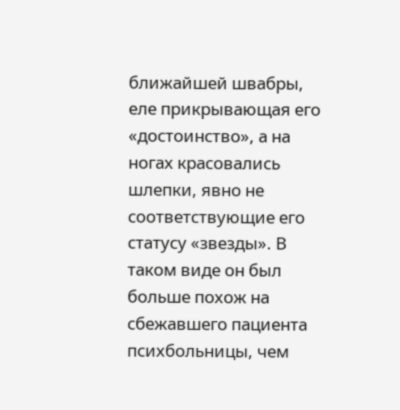ближайшей швабры, еле прикрывающая его «достоинство», а на ногах красовались шлепки, явно не соответствующие его статусу «звезды». В таком виде он был больше похож на сбежавшего пациента психбольницы, чем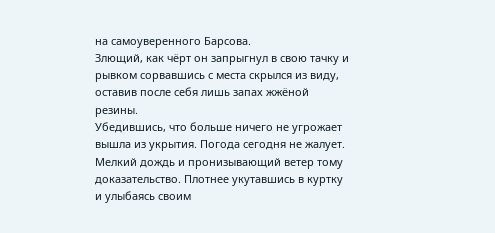на самоуверенного Барсова.
Злющий, как чёрт он запрыгнул в свою тачку и рывком сорвавшись с места скрылся из виду, оставив после себя лишь запах жжёной резины.
Убедившись, что больше ничего не угрожает вышла из укрытия. Погода сегодня не жалует. Мелкий дождь и пронизывающий ветер тому доказательство. Плотнее укутавшись в куртку и улыбаясь своим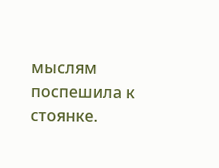мыслям поспешила к стоянке.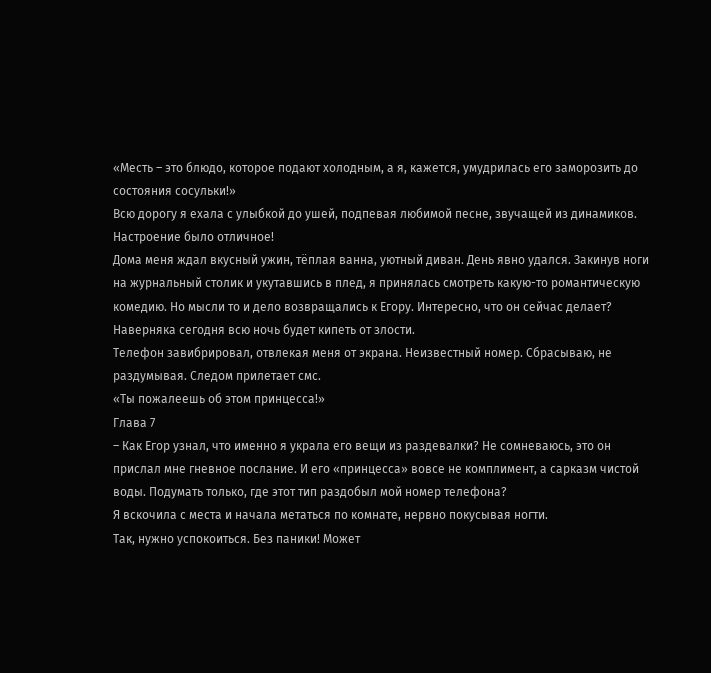«Месть – это блюдо, которое подают холодным, а я, кажется, умудрилась его заморозить до состояния сосульки!»
Всю дорогу я ехала с улыбкой до ушей, подпевая любимой песне, звучащей из динамиков. Настроение было отличное!
Дома меня ждал вкусный ужин, тёплая ванна, уютный диван. День явно удался. Закинув ноги на журнальный столик и укутавшись в плед, я принялась смотреть какую-то романтическую комедию. Но мысли то и дело возвращались к Егору. Интересно, что он сейчас делает? Наверняка сегодня всю ночь будет кипеть от злости.
Телефон завибрировал, отвлекая меня от экрана. Неизвестный номер. Сбрасываю, не раздумывая. Следом прилетает смс.
«Ты пожалеешь об этом принцесса!»
Глава 7
– Как Егор узнал, что именно я украла его вещи из раздевалки? Не сомневаюсь, это он прислал мне гневное послание. И его «принцесса» вовсе не комплимент, а сарказм чистой воды. Подумать только, где этот тип раздобыл мой номер телефона?
Я вскочила с места и начала метаться по комнате, нервно покусывая ногти.
Так, нужно успокоиться. Без паники! Может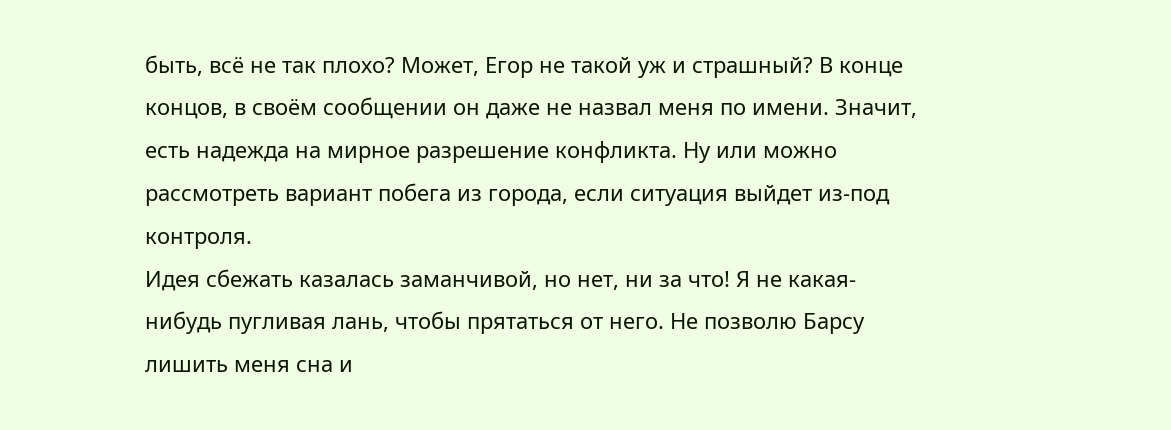быть, всё не так плохо? Может, Егор не такой уж и страшный? В конце концов, в своём сообщении он даже не назвал меня по имени. Значит, есть надежда на мирное разрешение конфликта. Ну или можно рассмотреть вариант побега из города, если ситуация выйдет из-под контроля.
Идея сбежать казалась заманчивой, но нет, ни за что! Я не какая-нибудь пугливая лань, чтобы прятаться от него. Не позволю Барсу лишить меня сна и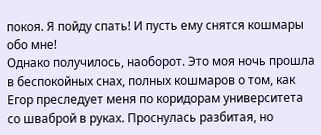покоя. Я пойду спать! И пусть ему снятся кошмары обо мне!
Однако получилось, наоборот. Это моя ночь прошла в беспокойных снах, полных кошмаров о том, как Егор преследует меня по коридорам университета со шваброй в руках. Проснулась разбитая, но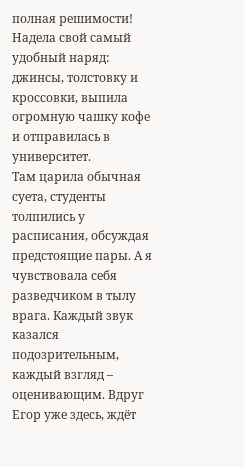полная решимости! Надела свой самый удобный наряд: джинсы, толстовку и кроссовки, выпила огромную чашку кофе и отправилась в университет.
Там царила обычная суета, студенты толпились у расписания, обсуждая предстоящие пары. А я чувствовала себя разведчиком в тылу врага. Каждый звук казался подозрительным, каждый взгляд – оценивающим. Вдруг Егор уже здесь, ждёт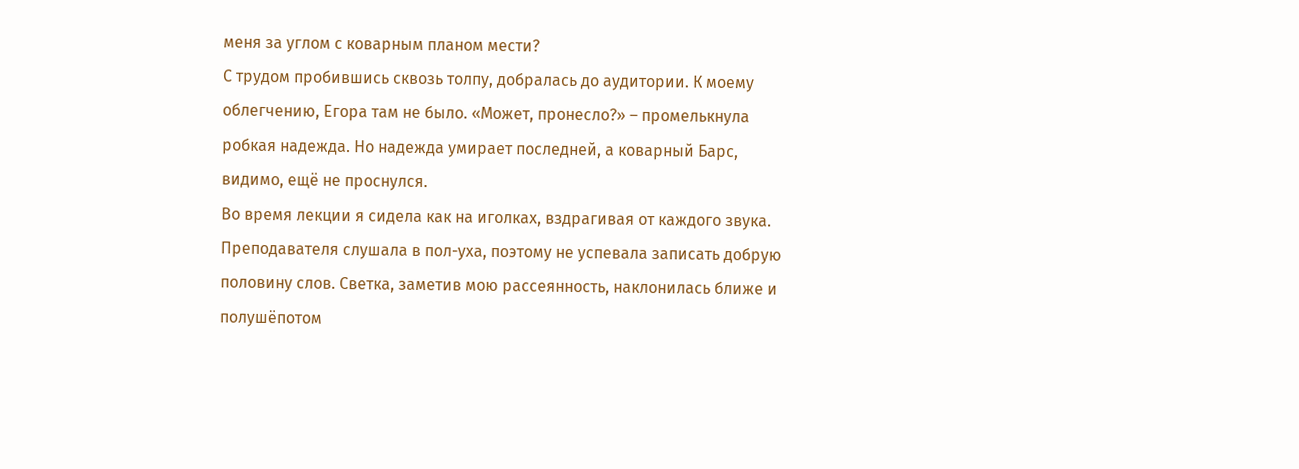меня за углом с коварным планом мести?
С трудом пробившись сквозь толпу, добралась до аудитории. К моему облегчению, Егора там не было. «Может, пронесло?» – промелькнула робкая надежда. Но надежда умирает последней, а коварный Барс, видимо, ещё не проснулся.
Во время лекции я сидела как на иголках, вздрагивая от каждого звука. Преподавателя слушала в пол-уха, поэтому не успевала записать добрую половину слов. Светка, заметив мою рассеянность, наклонилась ближе и полушёпотом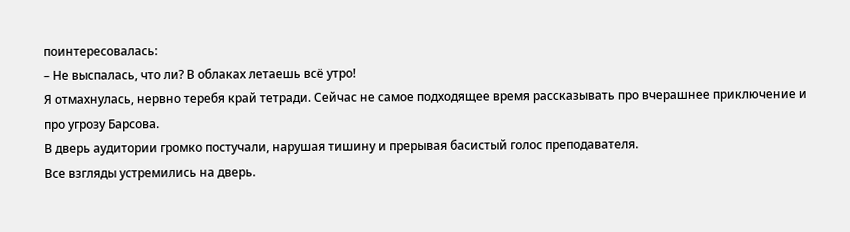поинтересовалась:
– Не выспалась, что ли? В облаках летаешь всё утро!
Я отмахнулась, нервно теребя край тетради. Сейчас не самое подходящее время рассказывать про вчерашнее приключение и про угрозу Барсова.
В дверь аудитории громко постучали, нарушая тишину и прерывая басистый голос преподавателя.
Все взгляды устремились на дверь.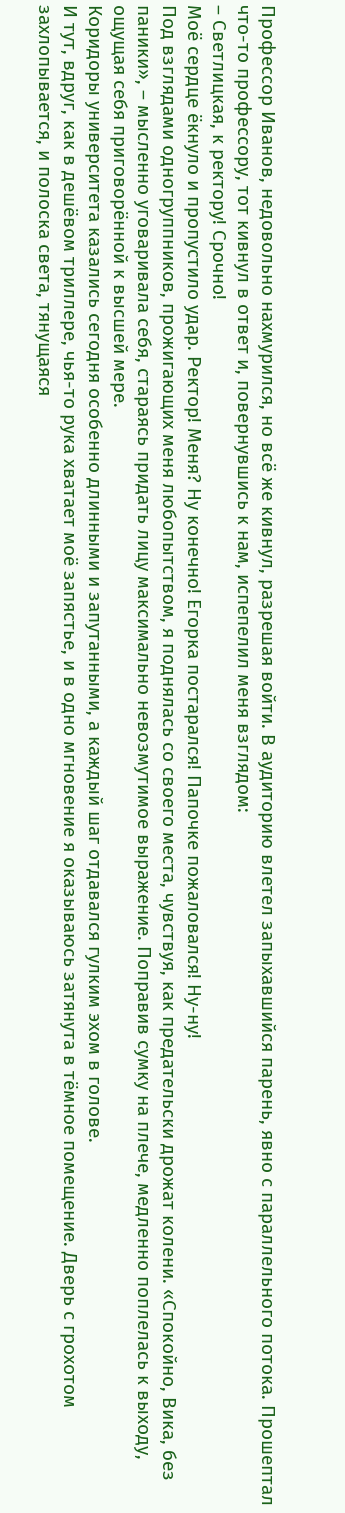Профессор Иванов, недовольно нахмурился, но всё же кивнул, разрешая войти. В аудиторию влетел запыхавшийся парень, явно с параллельного потока. Прошептал что-то профессору, тот кивнул в ответ и, повернувшись к нам, испепелил меня взглядом:
– Светлицкая, к ректору! Срочно!
Моё сердце ёкнуло и пропустило удар. Ректор! Меня? Ну конечно! Егорка постарался! Папочке пожаловался! Ну-ну!
Под взглядами одногруппников, прожигающих меня любопытством, я поднялась со своего места, чувствуя, как предательски дрожат колени. «Спокойно, Вика, без паники», – мысленно уговаривала себя, стараясь придать лицу максимально невозмутимое выражение. Поправив сумку на плече, медленно поплелась к выходу, ощущая себя приговорённой к высшей мере.
Коридоры университета казались сегодня особенно длинными и запутанными, а каждый шаг отдавался гулким эхом в голове.
И тут, вдруг, как в дешёвом триллере, чья-то рука хватает моё запястье, и в одно мгновение я оказываюсь затянута в тёмное помещение. Дверь с грохотом захлопывается, и полоска света, тянущаяся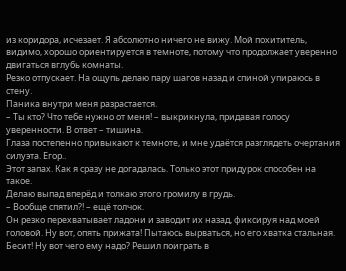из коридора, исчезает. Я абсолютно ничего не вижу. Мой похититель, видимо, хорошо ориентируется в темноте, потому что продолжает уверенно двигаться вглубь комнаты.
Резко отпускает. На ощупь делаю пару шагов назад и спиной упираюсь в стену.
Паника внутри меня разрастается.
– Ты кто? Что тебе нужно от меня! – выкрикнула, придавая голосу уверенности. В ответ – тишина.
Глаза постепенно привыкают к темноте, и мне удаётся разглядеть очертания силуэта. Егор..
Этот запах. Как я сразу не догадалась. Только этот придурок способен на такое.
Делаю выпад вперёд и толкаю этого громилу в грудь.
– Вообще спятил?! – ещё толчок.
Он резко перехватывает ладони и заводит их назад, фиксируя над моей головой. Ну вот, опять прижата! Пытаюсь вырваться, но его хватка стальная. Бесит! Ну вот чего ему надо? Решил поиграть в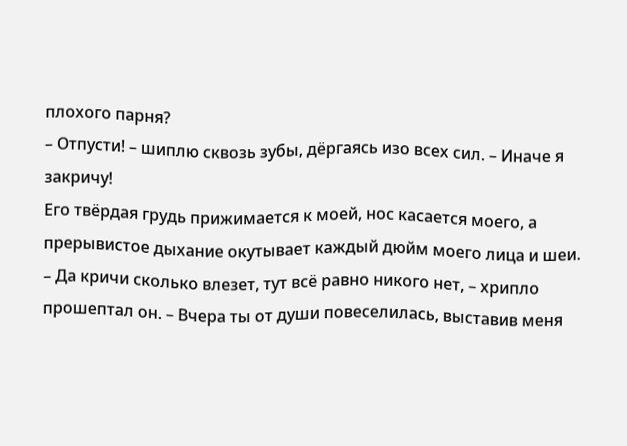плохого парня?
– Отпусти! – шиплю сквозь зубы, дёргаясь изо всех сил. – Иначе я закричу!
Его твёрдая грудь прижимается к моей, нос касается моего, а прерывистое дыхание окутывает каждый дюйм моего лица и шеи.
– Да кричи сколько влезет, тут всё равно никого нет, – хрипло прошептал он. – Вчера ты от души повеселилась, выставив меня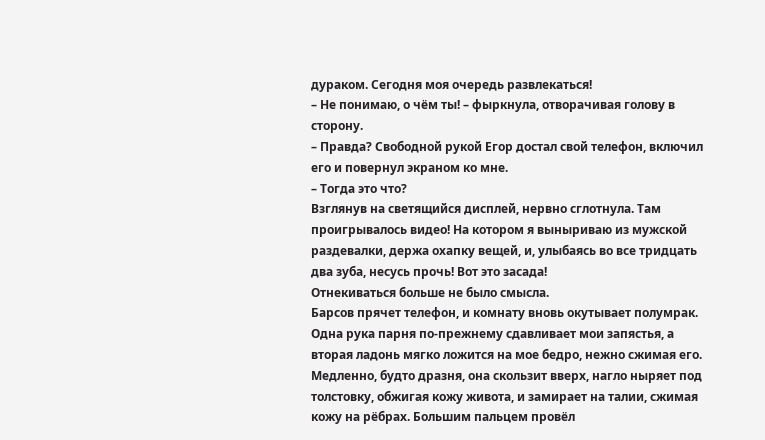дураком. Сегодня моя очередь развлекаться!
– Не понимаю, о чём ты! – фыркнула, отворачивая голову в сторону.
– Правда? Свободной рукой Егор достал свой телефон, включил его и повернул экраном ко мне.
– Тогда это что?
Взглянув на светящийся дисплей, нервно сглотнула. Там проигрывалось видео! На котором я выныриваю из мужской раздевалки, держа охапку вещей, и, улыбаясь во все тридцать два зуба, несусь прочь! Вот это засада!
Отнекиваться больше не было смысла.
Барсов прячет телефон, и комнату вновь окутывает полумрак. Одна рука парня по-прежнему сдавливает мои запястья, а вторая ладонь мягко ложится на мое бедро, нежно сжимая его. Медленно, будто дразня, она скользит вверх, нагло ныряет под толстовку, обжигая кожу живота, и замирает на талии, сжимая кожу на рёбрах. Большим пальцем провёл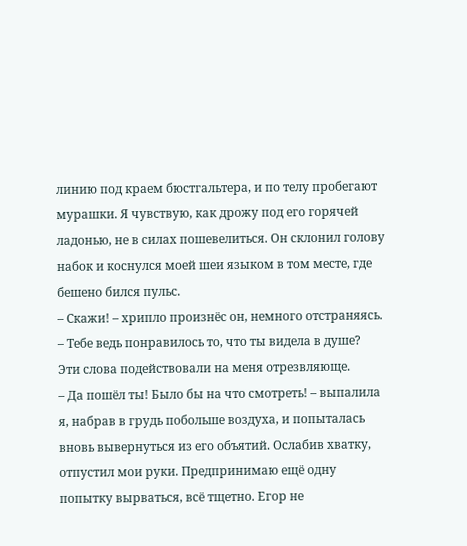линию под краем бюстгальтера, и по телу пробегают мурашки. Я чувствую, как дрожу под его горячей ладонью, не в силах пошевелиться. Он склонил голову набок и коснулся моей шеи языком в том месте, где бешено бился пульс.
– Скажи! – хрипло произнёс он, немного отстраняясь. – Тебе ведь понравилось то, что ты видела в душе?
Эти слова подействовали на меня отрезвляюще.
– Да пошёл ты! Было бы на что смотреть! – выпалила я, набрав в грудь побольше воздуха, и попыталась вновь вывернуться из его объятий. Ослабив хватку, отпустил мои руки. Предпринимаю ещё одну попытку вырваться, всё тщетно. Егор не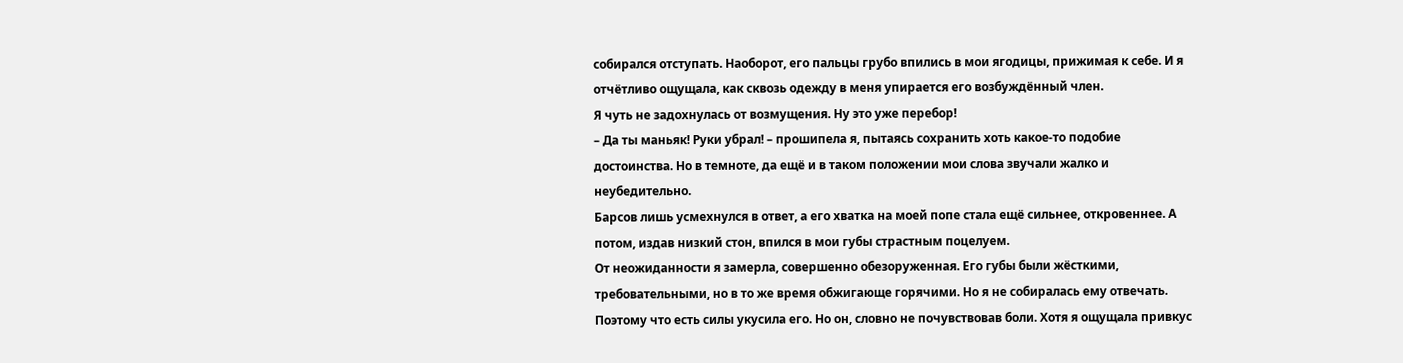собирался отступать. Наоборот, его пальцы грубо впились в мои ягодицы, прижимая к себе. И я отчётливо ощущала, как сквозь одежду в меня упирается его возбуждённый член.
Я чуть не задохнулась от возмущения. Ну это уже перебор!
– Да ты маньяк! Руки убрал! – прошипела я, пытаясь сохранить хоть какое-то подобие достоинства. Но в темноте, да ещё и в таком положении мои слова звучали жалко и неубедительно.
Барсов лишь усмехнулся в ответ, а его хватка на моей попе стала ещё сильнее, откровеннее. А потом, издав низкий стон, впился в мои губы страстным поцелуем.
От неожиданности я замерла, совершенно обезоруженная. Его губы были жёсткими, требовательными, но в то же время обжигающе горячими. Но я не собиралась ему отвечать. Поэтому что есть силы укусила его. Но он, словно не почувствовав боли. Хотя я ощущала привкус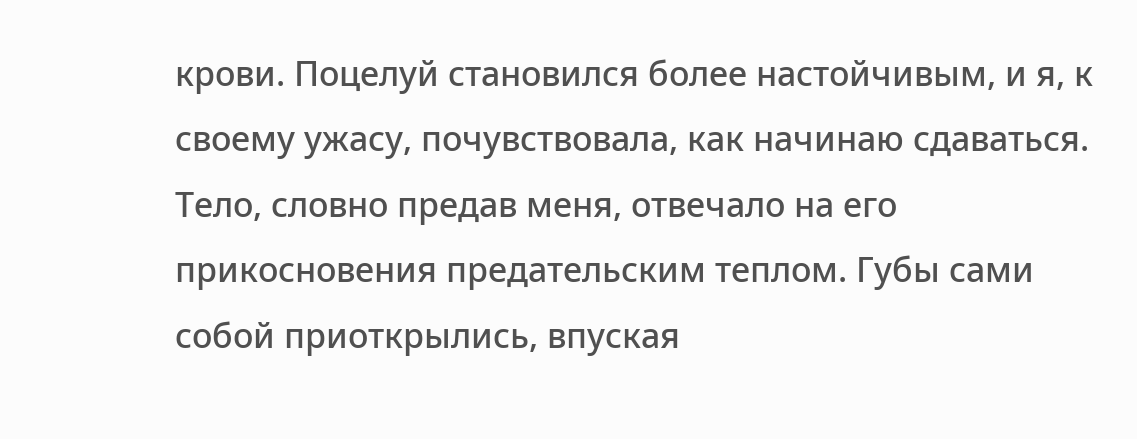крови. Поцелуй становился более настойчивым, и я, к своему ужасу, почувствовала, как начинаю сдаваться. Тело, словно предав меня, отвечало на его прикосновения предательским теплом. Губы сами собой приоткрылись, впуская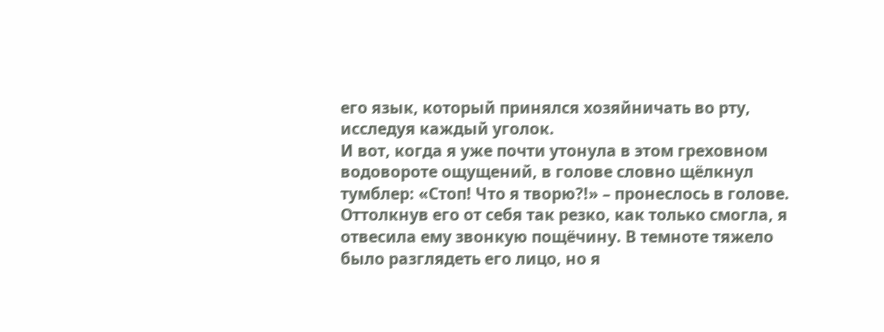его язык, который принялся хозяйничать во рту, исследуя каждый уголок.
И вот, когда я уже почти утонула в этом греховном водовороте ощущений, в голове словно щёлкнул тумблер: «Стоп! Что я творю?!» – пронеслось в голове. Оттолкнув его от себя так резко, как только смогла, я отвесила ему звонкую пощёчину. В темноте тяжело было разглядеть его лицо, но я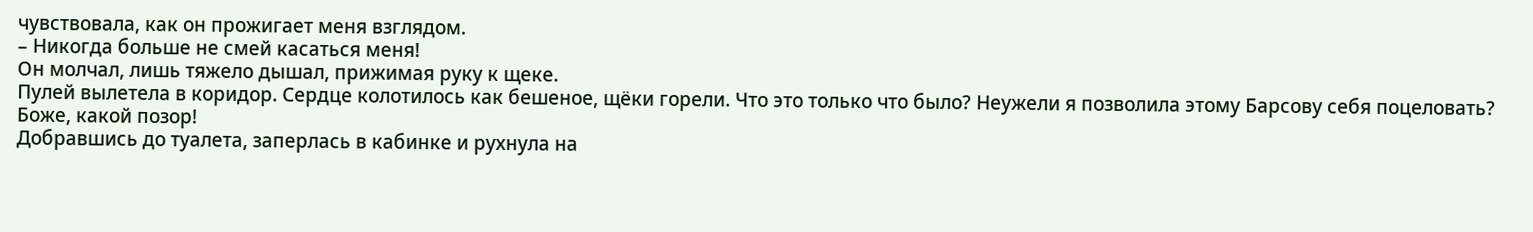чувствовала, как он прожигает меня взглядом.
– Никогда больше не смей касаться меня!
Он молчал, лишь тяжело дышал, прижимая руку к щеке.
Пулей вылетела в коридор. Сердце колотилось как бешеное, щёки горели. Что это только что было? Неужели я позволила этому Барсову себя поцеловать? Боже, какой позор!
Добравшись до туалета, заперлась в кабинке и рухнула на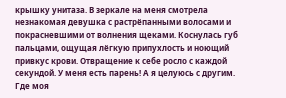крышку унитаза. В зеркале на меня смотрела незнакомая девушка с растрёпанными волосами и покрасневшими от волнения щеками. Коснулась губ пальцами, ощущая лёгкую припухлость и ноющий привкус крови. Отвращение к себе росло с каждой секундой. У меня есть парень! А я целуюсь с другим. Где моя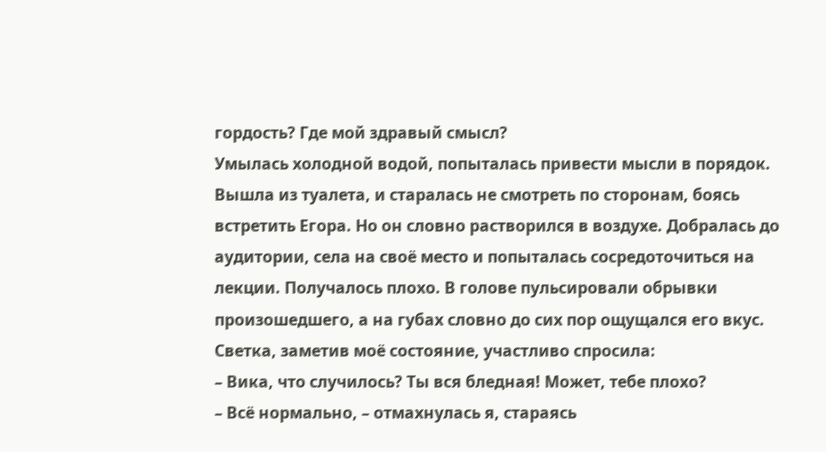гордость? Где мой здравый смысл?
Умылась холодной водой, попыталась привести мысли в порядок. Вышла из туалета, и старалась не смотреть по сторонам, боясь встретить Егора. Но он словно растворился в воздухе. Добралась до аудитории, села на своё место и попыталась сосредоточиться на лекции. Получалось плохо. В голове пульсировали обрывки произошедшего, а на губах словно до сих пор ощущался его вкус. Светка, заметив моё состояние, участливо спросила:
– Вика, что случилось? Ты вся бледная! Может, тебе плохо?
– Всё нормально, – отмахнулась я, стараясь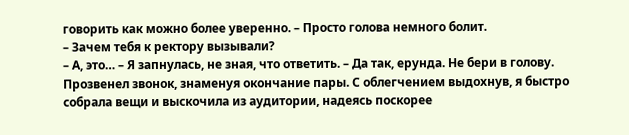говорить как можно более уверенно. – Просто голова немного болит.
– Зачем тебя к ректору вызывали?
– А, это… – Я запнулась, не зная, что ответить. – Да так, ерунда. Не бери в голову.
Прозвенел звонок, знаменуя окончание пары. С облегчением выдохнув, я быстро собрала вещи и выскочила из аудитории, надеясь поскорее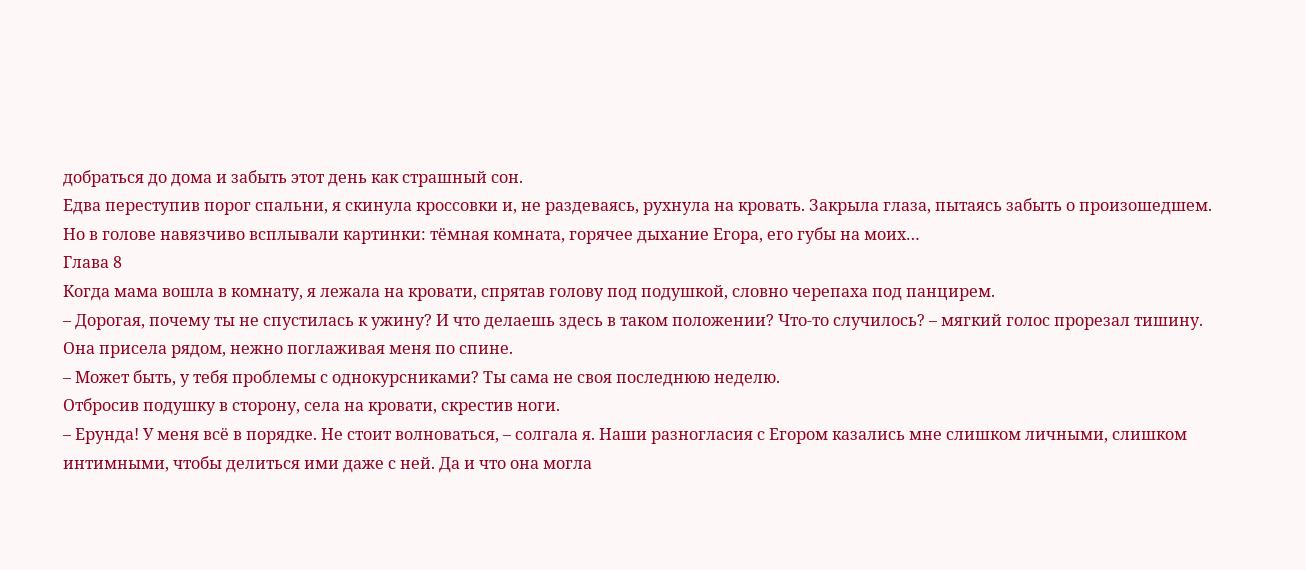добраться до дома и забыть этот день как страшный сон.
Едва переступив порог спальни, я скинула кроссовки и, не раздеваясь, рухнула на кровать. Закрыла глаза, пытаясь забыть о произошедшем. Но в голове навязчиво всплывали картинки: тёмная комната, горячее дыхание Егора, его губы на моих…
Глава 8
Когда мама вошла в комнату, я лежала на кровати, спрятав голову под подушкой, словно черепаха под панцирем.
– Дорогая, почему ты не спустилась к ужину? И что делаешь здесь в таком положении? Что-то случилось? – мягкий голос прорезал тишину. Она присела рядом, нежно поглаживая меня по спине.
– Может быть, у тебя проблемы с однокурсниками? Ты сама не своя последнюю неделю.
Отбросив подушку в сторону, села на кровати, скрестив ноги.
– Ерунда! У меня всё в порядке. Не стоит волноваться, – солгала я. Наши разногласия с Егором казались мне слишком личными, слишком интимными, чтобы делиться ими даже с ней. Да и что она могла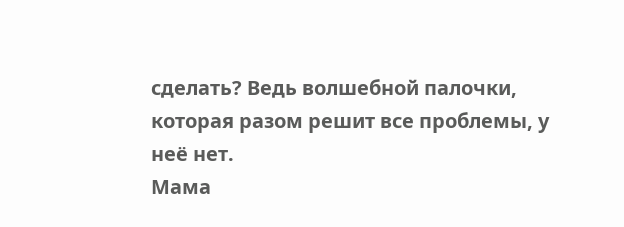сделать? Ведь волшебной палочки, которая разом решит все проблемы, у неё нет.
Мама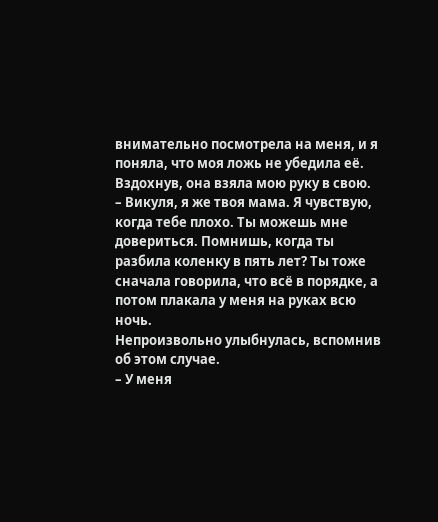внимательно посмотрела на меня, и я поняла, что моя ложь не убедила её.
Вздохнув, она взяла мою руку в свою.
– Викуля, я же твоя мама. Я чувствую, когда тебе плохо. Ты можешь мне довериться. Помнишь, когда ты разбила коленку в пять лет? Ты тоже сначала говорила, что всё в порядке, а потом плакала у меня на руках всю ночь.
Непроизвольно улыбнулась, вспомнив об этом случае.
– У меня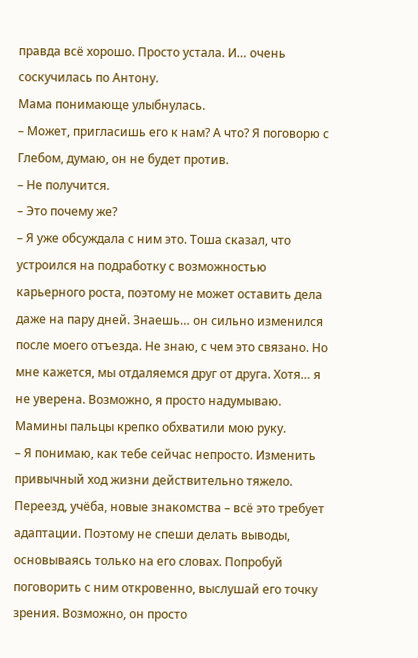правда всё хорошо. Просто устала. И… очень соскучилась по Антону.
Мама понимающе улыбнулась.
– Может, пригласишь его к нам? А что? Я поговорю с Глебом, думаю, он не будет против.
– Не получится.
– Это почему же?
– Я уже обсуждала с ним это. Тоша сказал, что устроился на подработку с возможностью карьерного роста, поэтому не может оставить дела даже на пару дней. Знаешь… он сильно изменился после моего отъезда. Не знаю, с чем это связано. Но мне кажется, мы отдаляемся друг от друга. Хотя… я не уверена. Возможно, я просто надумываю.
Мамины пальцы крепко обхватили мою руку.
– Я понимаю, как тебе сейчас непросто. Изменить привычный ход жизни действительно тяжело. Переезд, учёба, новые знакомства – всё это требует адаптации. Поэтому не спеши делать выводы, основываясь только на его словах. Попробуй поговорить с ним откровенно, выслушай его точку зрения. Возможно, он просто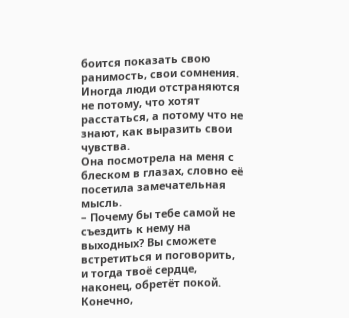боится показать свою ранимость, свои сомнения. Иногда люди отстраняются не потому, что хотят расстаться, а потому что не знают, как выразить свои чувства.
Она посмотрела на меня с блеском в глазах, словно её посетила замечательная мысль.
– Почему бы тебе самой не съездить к нему на выходных? Вы сможете встретиться и поговорить, и тогда твоё сердце, наконец, обретёт покой. Конечно,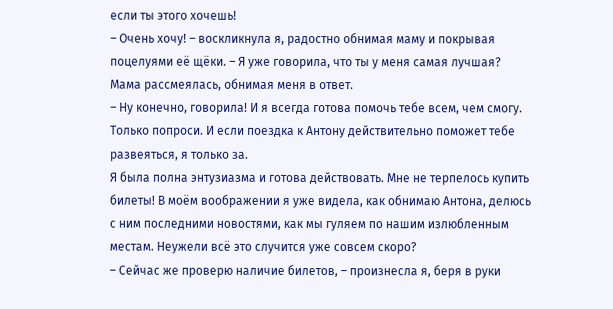если ты этого хочешь!
– Очень хочу! – воскликнула я, радостно обнимая маму и покрывая поцелуями её щёки. – Я уже говорила, что ты у меня самая лучшая?
Мама рассмеялась, обнимая меня в ответ.
– Ну конечно, говорила! И я всегда готова помочь тебе всем, чем смогу. Только попроси. И если поездка к Антону действительно поможет тебе развеяться, я только за.
Я была полна энтузиазма и готова действовать. Мне не терпелось купить билеты! В моём воображении я уже видела, как обнимаю Антона, делюсь с ним последними новостями, как мы гуляем по нашим излюбленным местам. Неужели всё это случится уже совсем скоро?
– Сейчас же проверю наличие билетов, – произнесла я, беря в руки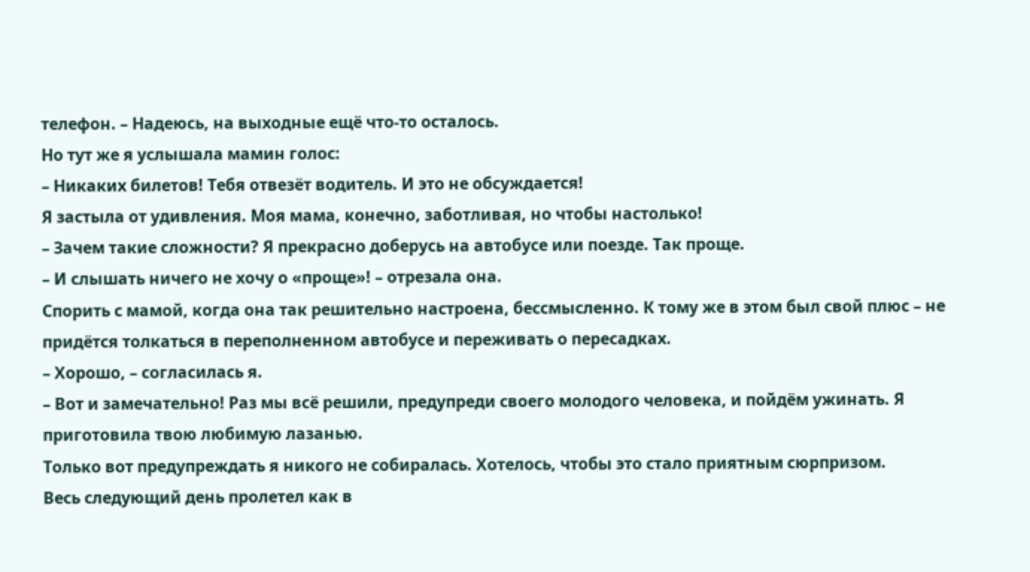телефон. – Надеюсь, на выходные ещё что-то осталось.
Но тут же я услышала мамин голос:
– Никаких билетов! Тебя отвезёт водитель. И это не обсуждается!
Я застыла от удивления. Моя мама, конечно, заботливая, но чтобы настолько!
– Зачем такие сложности? Я прекрасно доберусь на автобусе или поезде. Так проще.
– И слышать ничего не хочу о «проще»! – отрезала она.
Спорить с мамой, когда она так решительно настроена, бессмысленно. К тому же в этом был свой плюс – не придётся толкаться в переполненном автобусе и переживать о пересадках.
– Хорошо, – согласилась я.
– Вот и замечательно! Раз мы всё решили, предупреди своего молодого человека, и пойдём ужинать. Я приготовила твою любимую лазанью.
Только вот предупреждать я никого не собиралась. Хотелось, чтобы это стало приятным сюрпризом.
Весь следующий день пролетел как в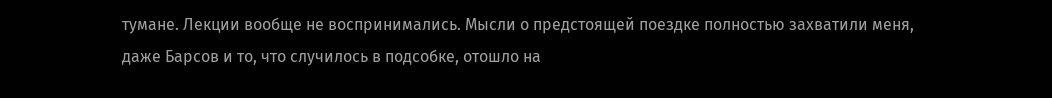тумане. Лекции вообще не воспринимались. Мысли о предстоящей поездке полностью захватили меня, даже Барсов и то, что случилось в подсобке, отошло на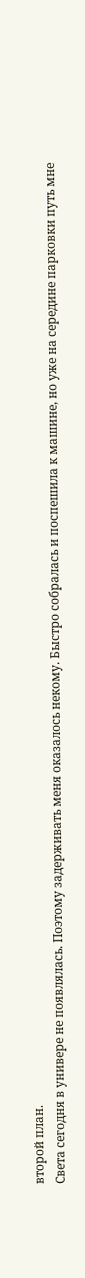второй план.
Света сегодня в универе не появлялась. Поэтому задерживать меня оказалось некому. Быстро собралась и поспешила к машине, но уже на середине парковки путь мне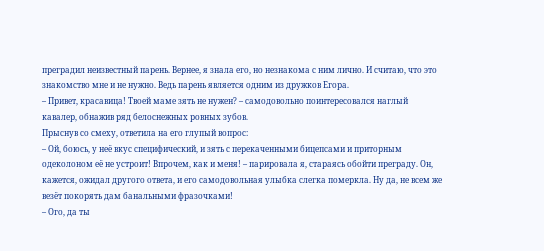преградил неизвестный парень. Вернее, я знала его, но незнакома с ним лично. И считаю, что это знакомство мне и не нужно. Ведь парень является одним из дружков Егора.
– Привет, красавица! Твоей маме зять не нужен? – самодовольно поинтересовался наглый кавалер, обнажив ряд белоснежных ровных зубов.
Прыснув со смеху, ответила на его глупый вопрос:
– Ой, боюсь, у неё вкус специфический, и зять с перекаченными бицепсами и приторным одеколоном её не устроит! Впрочем, как и меня! – парировала я, стараясь обойти преграду. Он, кажется, ожидал другого ответа, и его самодовольная улыбка слегка померкла. Ну да, не всем же везёт покорять дам банальными фразочками!
– Ого, да ты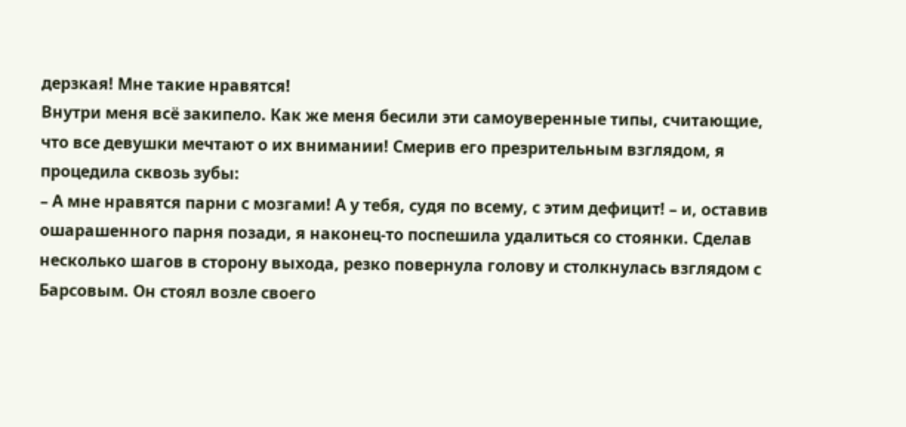дерзкая! Мне такие нравятся!
Внутри меня всё закипело. Как же меня бесили эти самоуверенные типы, считающие, что все девушки мечтают о их внимании! Смерив его презрительным взглядом, я процедила сквозь зубы:
– А мне нравятся парни с мозгами! А у тебя, судя по всему, с этим дефицит! – и, оставив ошарашенного парня позади, я наконец-то поспешила удалиться со стоянки. Сделав несколько шагов в сторону выхода, резко повернула голову и столкнулась взглядом с Барсовым. Он стоял возле своего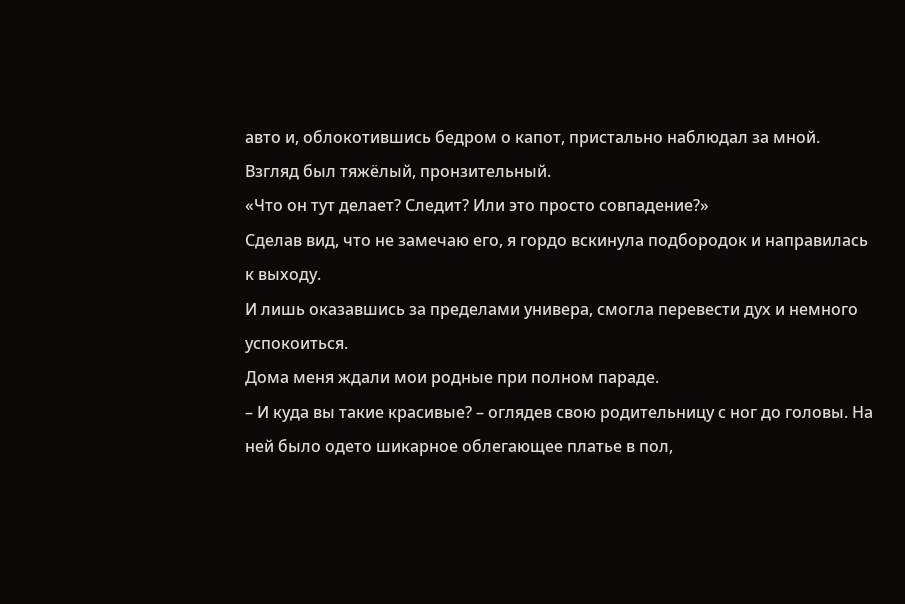авто и, облокотившись бедром о капот, пристально наблюдал за мной.
Взгляд был тяжёлый, пронзительный.
«Что он тут делает? Следит? Или это просто совпадение?»
Сделав вид, что не замечаю его, я гордо вскинула подбородок и направилась к выходу.
И лишь оказавшись за пределами универа, смогла перевести дух и немного успокоиться.
Дома меня ждали мои родные при полном параде.
– И куда вы такие красивые? – оглядев свою родительницу с ног до головы. На ней было одето шикарное облегающее платье в пол,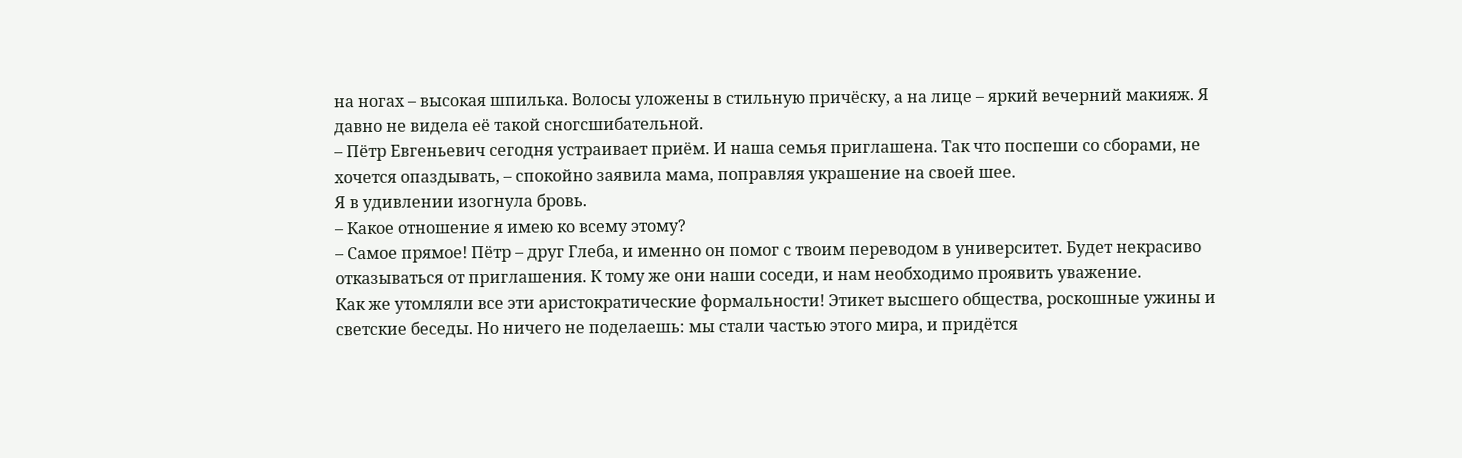на ногах – высокая шпилька. Волосы уложены в стильную причёску, а на лице – яркий вечерний макияж. Я давно не видела её такой сногсшибательной.
– Пётр Евгеньевич сегодня устраивает приём. И наша семья приглашена. Так что поспеши со сборами, не хочется опаздывать, – спокойно заявила мама, поправляя украшение на своей шее.
Я в удивлении изогнула бровь.
– Какое отношение я имею ко всему этому?
– Самое прямое! Пётр – друг Глеба, и именно он помог с твоим переводом в университет. Будет некрасиво отказываться от приглашения. К тому же они наши соседи, и нам необходимо проявить уважение.
Как же утомляли все эти аристократические формальности! Этикет высшего общества, роскошные ужины и светские беседы. Но ничего не поделаешь: мы стали частью этого мира, и придётся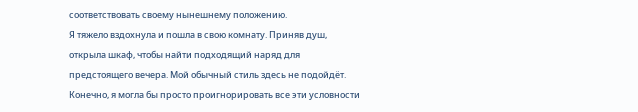соответствовать своему нынешнему положению.
Я тяжело вздохнула и пошла в свою комнату. Приняв душ, открыла шкаф, чтобы найти подходящий наряд для предстоящего вечера. Мой обычный стиль здесь не подойдёт. Конечно, я могла бы просто проигнорировать все эти условности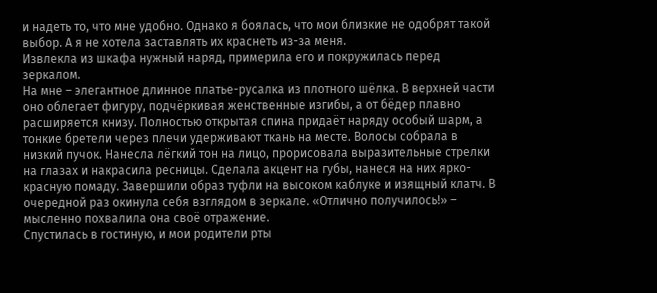и надеть то, что мне удобно. Однако я боялась, что мои близкие не одобрят такой выбор. А я не хотела заставлять их краснеть из-за меня.
Извлекла из шкафа нужный наряд, примерила его и покружилась перед зеркалом.
На мне – элегантное длинное платье-русалка из плотного шёлка. В верхней части оно облегает фигуру, подчёркивая женственные изгибы, а от бёдер плавно расширяется книзу. Полностью открытая спина придаёт наряду особый шарм, а тонкие бретели через плечи удерживают ткань на месте. Волосы собрала в низкий пучок. Нанесла лёгкий тон на лицо, прорисовала выразительные стрелки на глазах и накрасила ресницы. Сделала акцент на губы, нанеся на них ярко-красную помаду. Завершили образ туфли на высоком каблуке и изящный клатч. В очередной раз окинула себя взглядом в зеркале. «Отлично получилось!» – мысленно похвалила она своё отражение.
Спустилась в гостиную, и мои родители рты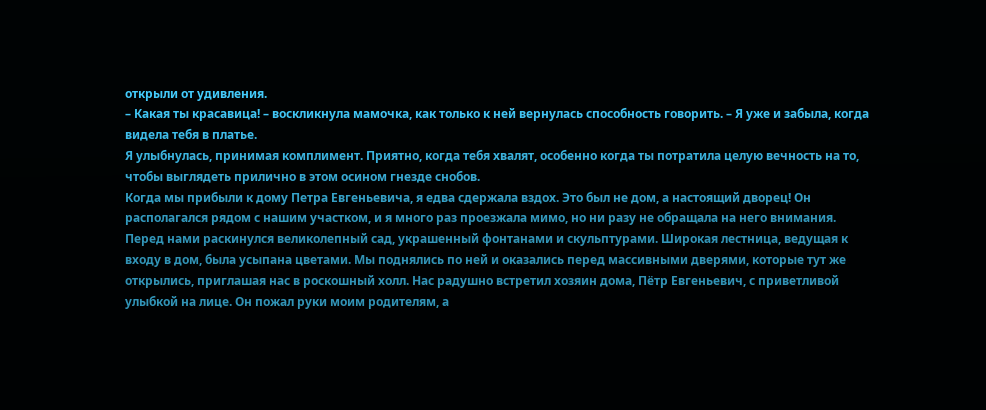открыли от удивления.
– Какая ты красавица! – воскликнула мамочка, как только к ней вернулась способность говорить. – Я уже и забыла, когда видела тебя в платье.
Я улыбнулась, принимая комплимент. Приятно, когда тебя хвалят, особенно когда ты потратила целую вечность на то, чтобы выглядеть прилично в этом осином гнезде снобов.
Когда мы прибыли к дому Петра Евгеньевича, я едва сдержала вздох. Это был не дом, а настоящий дворец! Он располагался рядом с нашим участком, и я много раз проезжала мимо, но ни разу не обращала на него внимания.
Перед нами раскинулся великолепный сад, украшенный фонтанами и скульптурами. Широкая лестница, ведущая к входу в дом, была усыпана цветами. Мы поднялись по ней и оказались перед массивными дверями, которые тут же открылись, приглашая нас в роскошный холл. Нас радушно встретил хозяин дома, Пётр Евгеньевич, с приветливой улыбкой на лице. Он пожал руки моим родителям, а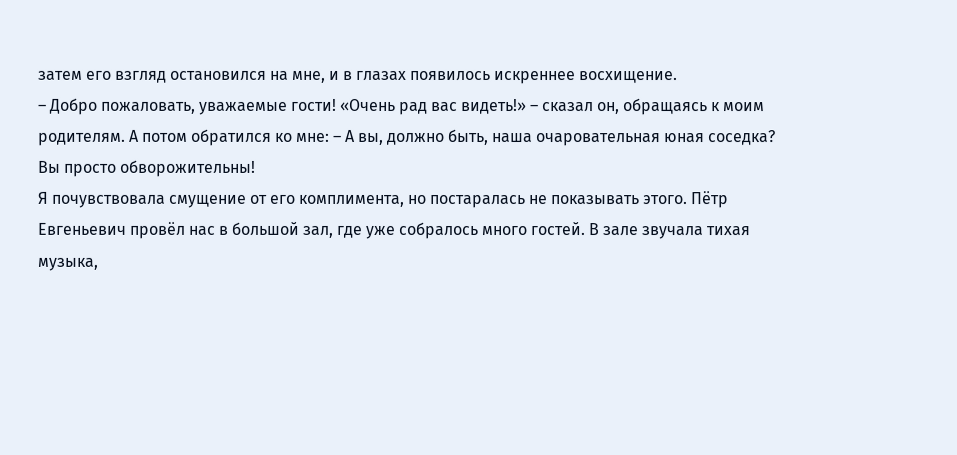затем его взгляд остановился на мне, и в глазах появилось искреннее восхищение.
– Добро пожаловать, уважаемые гости! «Очень рад вас видеть!» – сказал он, обращаясь к моим родителям. А потом обратился ко мне: – А вы, должно быть, наша очаровательная юная соседка? Вы просто обворожительны!
Я почувствовала смущение от его комплимента, но постаралась не показывать этого. Пётр Евгеньевич провёл нас в большой зал, где уже собралось много гостей. В зале звучала тихая музыка,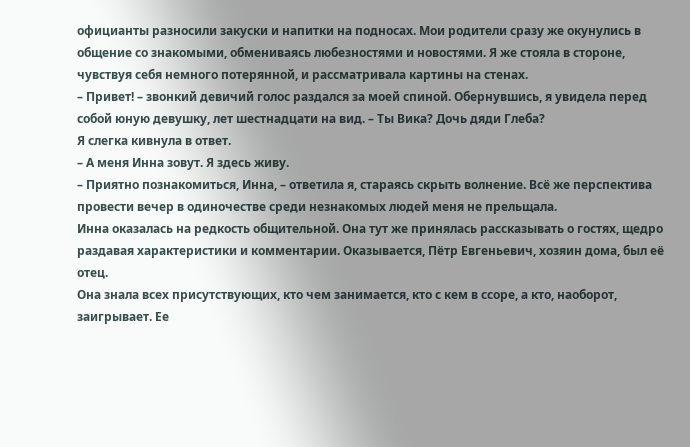официанты разносили закуски и напитки на подносах. Мои родители сразу же окунулись в общение со знакомыми, обмениваясь любезностями и новостями. Я же стояла в стороне, чувствуя себя немного потерянной, и рассматривала картины на стенах.
– Привет! – звонкий девичий голос раздался за моей спиной. Обернувшись, я увидела перед собой юную девушку, лет шестнадцати на вид. – Ты Вика? Дочь дяди Глеба?
Я слегка кивнула в ответ.
– А меня Инна зовут. Я здесь живу.
– Приятно познакомиться, Инна, – ответила я, стараясь скрыть волнение. Всё же перспектива провести вечер в одиночестве среди незнакомых людей меня не прельщала.
Инна оказалась на редкость общительной. Она тут же принялась рассказывать о гостях, щедро раздавая характеристики и комментарии. Оказывается, Пётр Евгеньевич, хозяин дома, был её отец.
Она знала всех присутствующих, кто чем занимается, кто с кем в ссоре, а кто, наоборот, заигрывает. Ее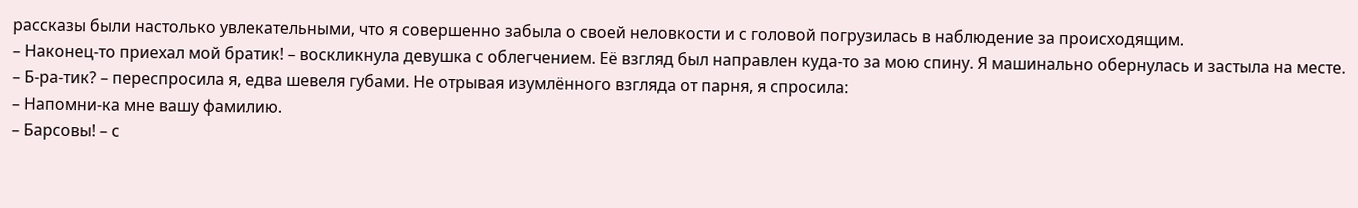рассказы были настолько увлекательными, что я совершенно забыла о своей неловкости и с головой погрузилась в наблюдение за происходящим.
– Наконец-то приехал мой братик! – воскликнула девушка с облегчением. Её взгляд был направлен куда-то за мою спину. Я машинально обернулась и застыла на месте.
– Б-ра-тик? – переспросила я, едва шевеля губами. Не отрывая изумлённого взгляда от парня, я спросила:
– Напомни-ка мне вашу фамилию.
– Барсовы! – с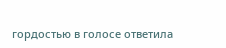гордостью в голосе ответила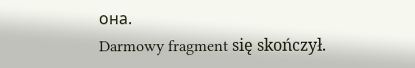она.
Darmowy fragment się skończył.